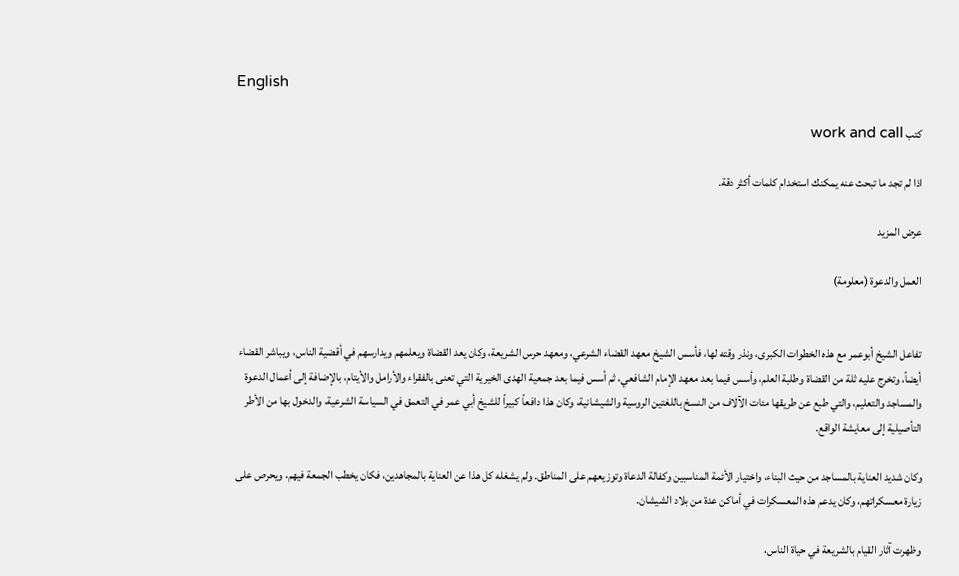English

كتب work and call

اذا لم تجد ما تبحث عنه يمكنك استخدام كلمات أكثر دقة.

عرض المزيد

العمل والدعوة (معلومة)


تفاعل الشيخ أبوعمر مع هذه الخطوات الكبرى، ونذر وقته لها، فأسس الشيخ معهد القضاء الشرعي، ومعهد حرس الشريعة، وكان يعد القضاة ويعلمهم ويدارسهم في أقضية الناس، ويباشر القضاء أيضاً، وتخرج عليه ثلة من القضاة وطلبة العلم، وأسس فيما بعد معهد الإمام الشافعي، ثم أسس فيما بعد جمعية الهدى الخيرية التي تعنى بالفقراء والأرامل والأيتام، بالإضافة إلى أعمال الدعوة والمساجد والتعليم، والتي طبع عن طريقها مئات الآلاف من النسخ باللغتين الروسية والشيشانية، وكان هذا دافعاً كبيراً للشيخ أبي عمر في التعمق في السياسة الشرعية، والدخول بها من الأطر التأصيلية إلى معايشة الواقع.

وكان شديد العناية بالمساجد من حيث البناء، واختيار الأئمة المناسبين وكفالة الدعاة وتوزيعهم على المناطق. ولم يشغله كل هذا عن العناية بالمجاهدين، فكان يخطب الجمعة فيهم، ويحرص على زيارة معسكراتهم، وكان يدعم هذه المعسكرات في أماكن عدة من بلاد الشيشان.

وظهرت آثار القيام بالشريعة في حياة الناس،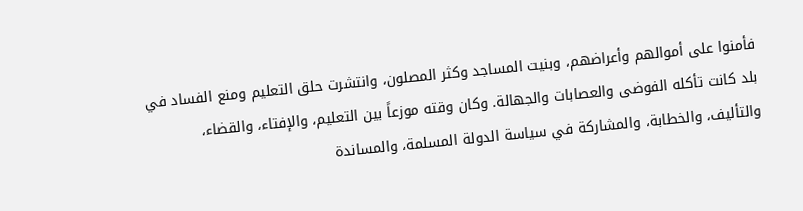فأمنوا على أموالهم وأعراضهم، وبنيت المساجد وكثر المصلون، وانتشرت حلق التعليم ومنع الفساد في بلد كانت تأكله الفوضى والعصابات والجهالة. وكان وقته موزعاً بين التعليم، والإفتاء، والقضاء، والتأليف، والخطابة، والمشاركة في سياسة الدولة المسلمة، والمساندة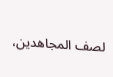لصف المجاهدين،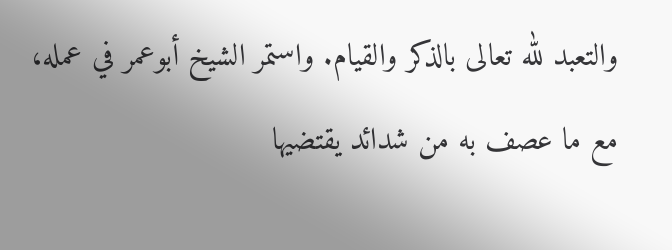والتعبد لله تعالى بالذكر والقيام. واستمر الشيخ أبوعمر في عمله، مع ما عصف به من شدائد يقتضيها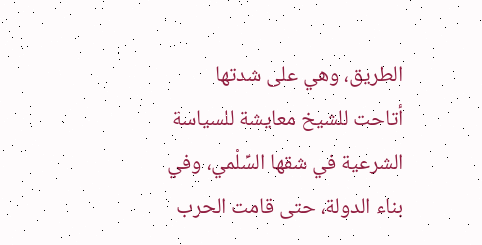الطريق، وهي على شدتها أتاحت للشيخ معايشة للسياسة الشرعية في شقها السِّلْمي، وفي بناء الدولة، حتى قامت الحرب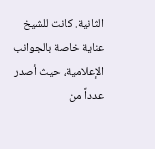الثانية. كانت للشيخ عناية خاصة بالجوانب الإعلامية، حيث أصدر عدداً من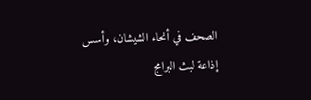الصحف في أنحاء الشيشان، وأسس إذاعة لبث البرامج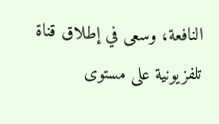النافعة، وسعى في إطلاق قناة تلفزيونية على مستوى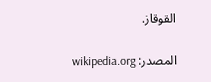القوقاز.

المصدر: wikipedia.org